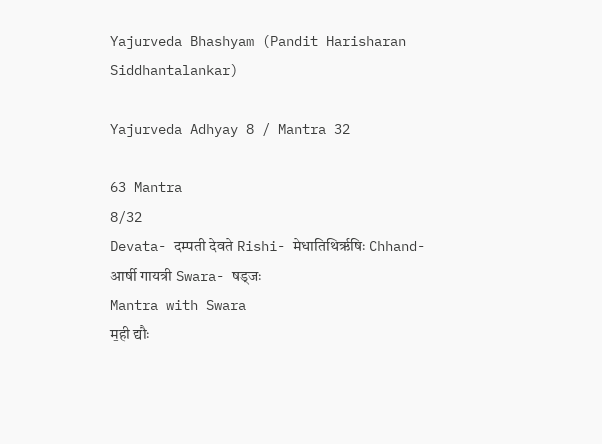Yajurveda Bhashyam (Pandit Harisharan Siddhantalankar)

Yajurveda Adhyay 8 / Mantra 32

63 Mantra
8/32
Devata- दम्पती देवते Rishi- मेधातिथिर्ऋषिः Chhand- आर्षी गायत्री Swara- षड्जः
Mantra with Swara
म॒ही द्यौः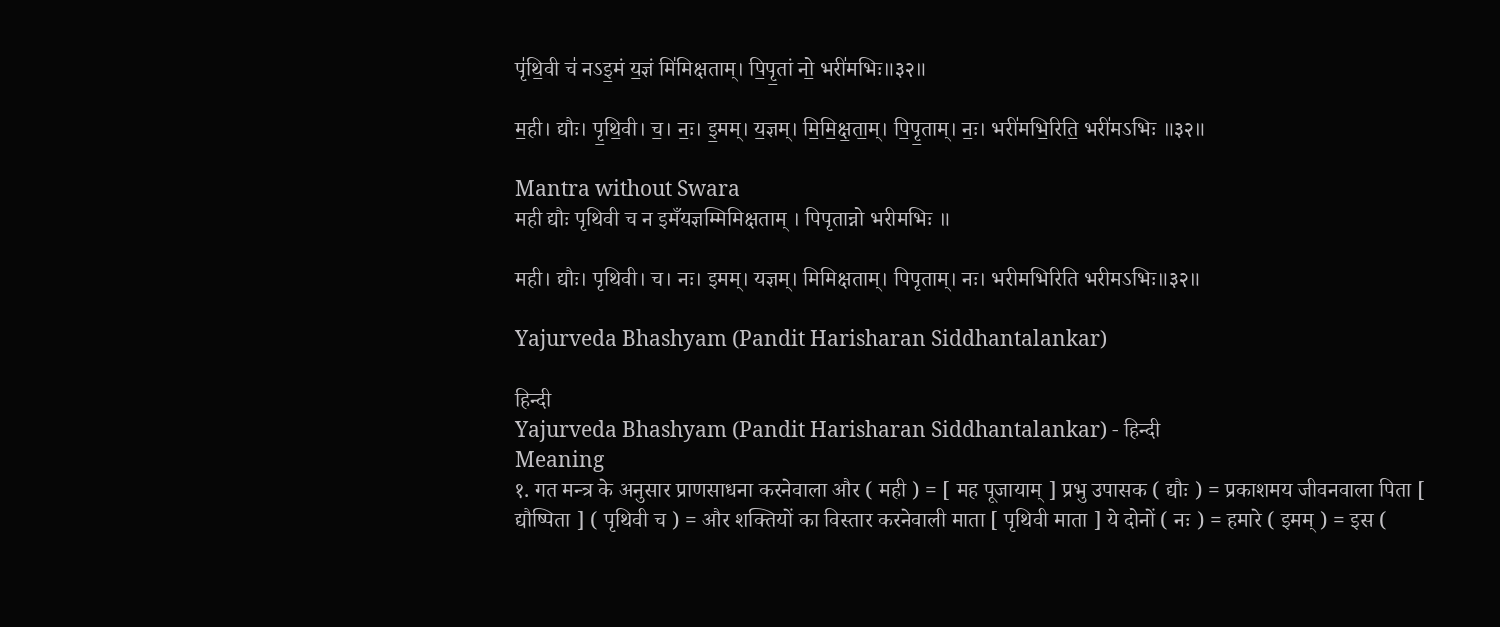पृ॑थि॒वी च॑ नऽइ॒मं य॒ज्ञं मि॑मिक्षताम्। पि॒पृ॒तां नो॒ भरी॑मभिः॥३२॥

म॒ही। द्यौः। पृ॒थि॒वी। च॒। नः॒। इ॒मम्। य॒ज्ञम्। मि॒मि॒क्ष॒ता॒म्। पि॒पृ॒ताम्। नः॒। भरी॑मभि॒रिति॒ भरी॑मऽभिः ॥३२॥

Mantra without Swara
मही द्यौः पृथिवी च न इमँयज्ञम्मिमिक्षताम् । पिपृतान्नो भरीमभिः ॥

मही। द्यौः। पृथिवी। च। नः। इमम्। यज्ञम्। मिमिक्षताम्। पिपृताम्। नः। भरीमभिरिति भरीमऽभिः॥३२॥

Yajurveda Bhashyam (Pandit Harisharan Siddhantalankar)

हिन्दी
Yajurveda Bhashyam (Pandit Harisharan Siddhantalankar) - हिन्दी
Meaning
१. गत मन्त्र के अनुसार प्राणसाधना करनेवाला और ( मही ) = [ मह पूजायाम् ] प्रभु उपासक ( द्यौः ) = प्रकाशमय जीवनवाला पिता [ द्यौष्पिता ] ( पृथिवी च ) = और शक्तियों का विस्तार करनेवाली माता [ पृथिवी माता ] ये दोनों ( नः ) = हमारे ( इमम् ) = इस (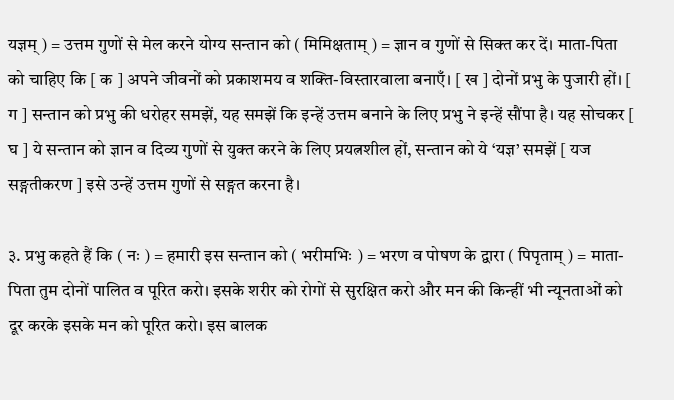यज्ञम् ) = उत्तम गुणों से मेल करने योग्य सन्तान को ( मिमिक्षताम् ) = ज्ञान व गुणों से सिक्त कर दें। माता-पिता को चाहिए कि [ क ] अपने जीवनों को प्रकाशमय व शक्ति-विस्तारवाला बनाएँ। [ ख ] दोनों प्रभु के पुजारी हों। [ ग ] सन्तान को प्रभु की धरोहर समझें, यह समझें कि इन्हें उत्तम बनाने के लिए प्रभु ने इन्हें सौंपा है। यह सोचकर [ घ ] ये सन्तान को ज्ञान व दिव्य गुणों से युक्त करने के लिए प्रयत्नशील हों, सन्तान को ये ‘यज्ञ’ समझें [ यज सङ्गतीकरण ] इसे उन्हें उत्तम गुणों से सङ्गत करना है।

३. प्रभु कहते हैं कि ( नः ) = हमारी इस सन्तान को ( भरीमभिः ) = भरण व पोषण के द्वारा ( पिपृताम् ) = माता-पिता तुम दोनों पालित व पूरित करो। इसके शरीर को रोगों से सुरक्षित करो और मन की किन्हीं भी न्यूनताओं को दूर करके इसके मन को पूरित करो। इस बालक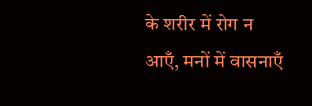के शरीर में रोग न आएँ, मनों में वासनाएँ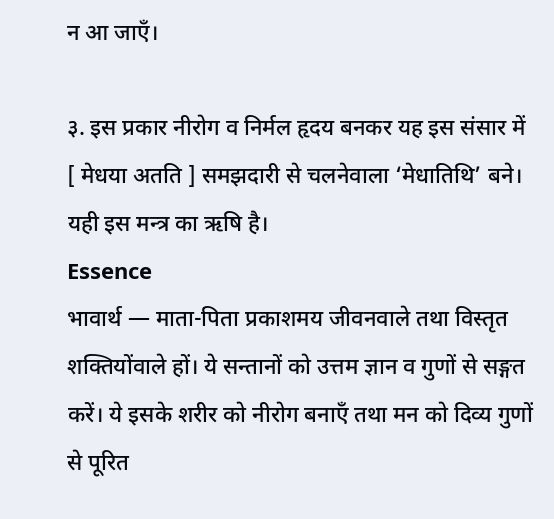न आ जाएँ।

३. इस प्रकार नीरोग व निर्मल हृदय बनकर यह इस संसार में [ मेधया अतति ] समझदारी से चलनेवाला ‘मेधातिथि’ बने। यही इस मन्त्र का ऋषि है।
Essence
भावार्थ — माता-पिता प्रकाशमय जीवनवाले तथा विस्तृत शक्तियोंवाले हों। ये सन्तानों को उत्तम ज्ञान व गुणों से सङ्गत करें। ये इसके शरीर को नीरोग बनाएँ तथा मन को दिव्य गुणों से पूरित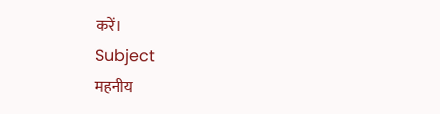करें।
Subject
महनीय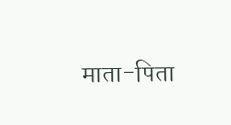माता-पिता